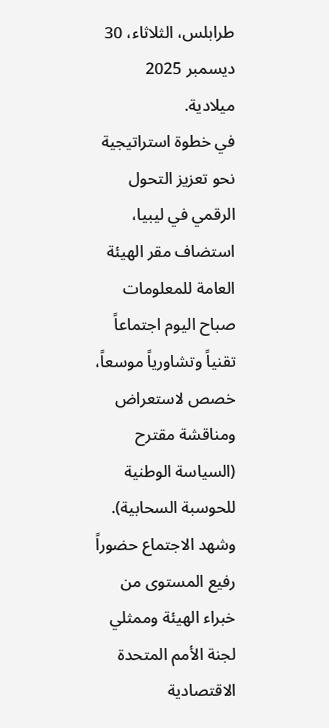طرابلس، الثلاثاء، 30 ديسمبر 2025 ميلادية.
في خطوة استراتيجية نحو تعزيز التحول الرقمي في ليبيا، استضاف مقر الهيئة العامة للمعلومات صباح اليوم اجتماعاً تقنياً وتشاورياً موسعاً، خصص لاستعراض ومناقشة مقترح (السياسة الوطنية للحوسبة السحابية). وشهد الاجتماع حضوراً رفيع المستوى من خبراء الهيئة وممثلي لجنة الأمم المتحدة الاقتصادية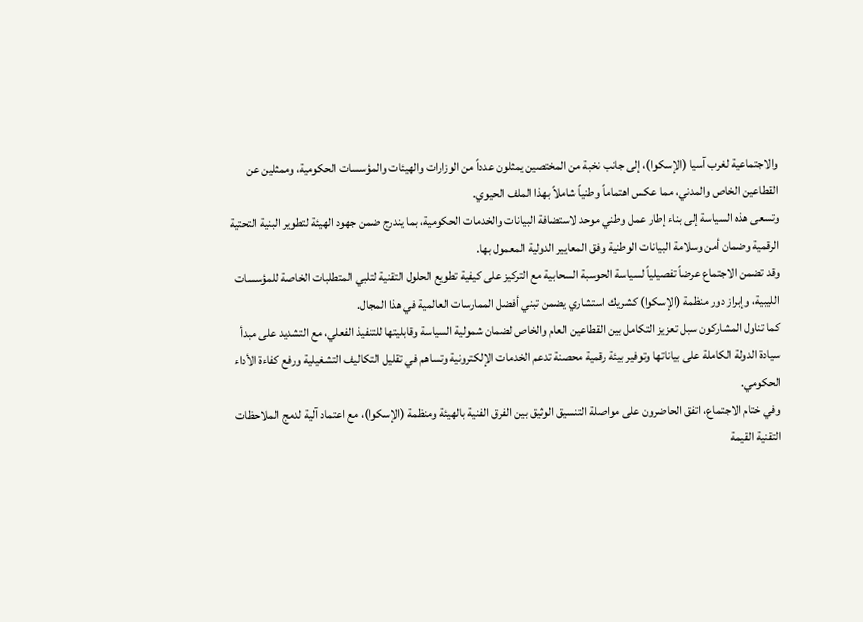والاجتماعية لغرب آسيا (الإسكوا)، إلى جانب نخبة من المختصين يمثلون عدداً من الوزارات والهيئات والمؤسسات الحكومية، وممثلين عن القطاعين الخاص والمدني، مما عكس اهتماماً وطنياً شاملاً بهذا الملف الحيوي.
وتسعى هذه السياسة إلى بناء إطار عمل وطني موحد لاستضافة البيانات والخدمات الحكومية، بما يندرج ضمن جهود الهيئة لتطوير البنية التحتية الرقمية وضمان أمن وسلامة البيانات الوطنية وفق المعايير الدولية المعمول بها.
وقد تضمن الاجتماع عرضاً تفصيلياً لسياسة الحوسبة السحابية مع التركيز على كيفية تطويع الحلول التقنية لتلبي المتطلبات الخاصة للمؤسسات الليبية، وإبراز دور منظمة (الإسكوا) كشريك استشاري يضمن تبني أفضل الممارسات العالمية في هذا المجال.
كما تناول المشاركون سبل تعزيز التكامل بين القطاعين العام والخاص لضمان شمولية السياسة وقابليتها للتنفيذ الفعلي، مع التشديد على مبدأ سيادة الدولة الكاملة على بياناتها وتوفير بيئة رقمية محصنة تدعم الخدمات الإلكترونية وتساهم في تقليل التكاليف التشغيلية ورفع كفاءة الأداء الحكومي.
وفي ختام الاجتماع، اتفق الحاضرون على مواصلة التنسيق الوثيق بين الفرق الفنية بالهيئة ومنظمة (الإسكوا)، مع اعتماد آلية لدمج الملاحظات التقنية القيمة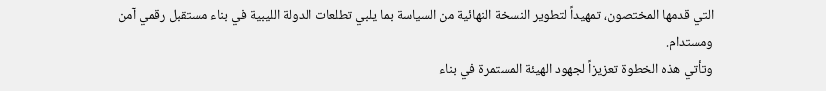التي قدمها المختصون، تمهيداً لتطوير النسخة النهائية من السياسة بما يلبي تطلعات الدولة الليبية في بناء مستقبل رقمي آمن ومستدام.
وتأتي هذه الخطوة تعزيزاً لجهود الهيئة المستمرة في بناء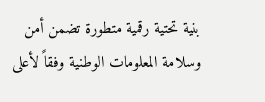بنية تحتية رقمية متطورة تضمن أمن وسلامة المعلومات الوطنية وفقاً لأعلى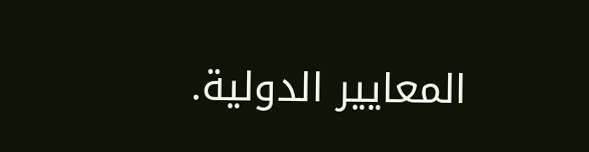المعايير الدولية.